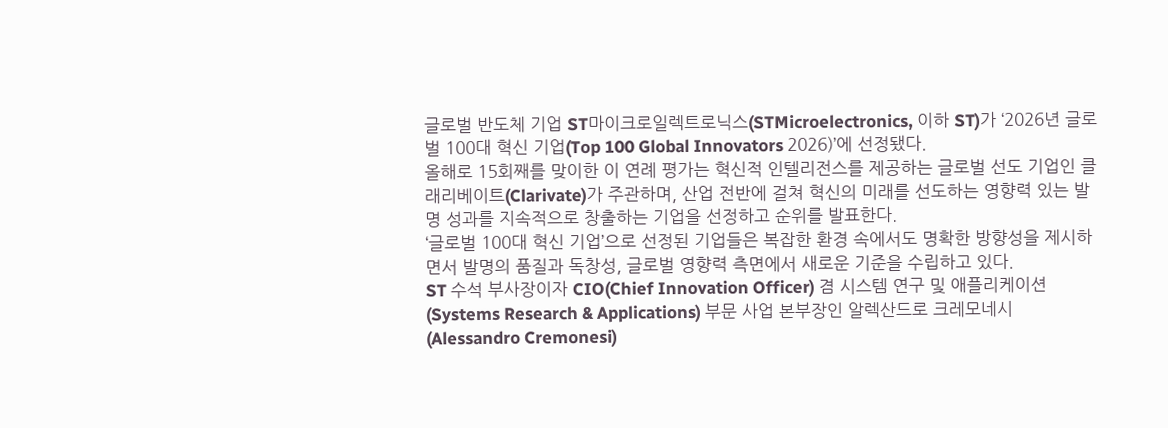글로벌 반도체 기업 ST마이크로일렉트로닉스(STMicroelectronics, 이하 ST)가 ‘2026년 글로벌 100대 혁신 기업(Top 100 Global Innovators 2026)’에 선정됐다.
올해로 15회째를 맞이한 이 연례 평가는 혁신적 인텔리전스를 제공하는 글로벌 선도 기업인 클래리베이트(Clarivate)가 주관하며, 산업 전반에 걸쳐 혁신의 미래를 선도하는 영향력 있는 발명 성과를 지속적으로 창출하는 기업을 선정하고 순위를 발표한다.
‘글로벌 100대 혁신 기업’으로 선정된 기업들은 복잡한 환경 속에서도 명확한 방향성을 제시하면서 발명의 품질과 독창성, 글로벌 영향력 측면에서 새로운 기준을 수립하고 있다.
ST 수석 부사장이자 CIO(Chief Innovation Officer) 겸 시스템 연구 및 애플리케이션(Systems Research & Applications) 부문 사업 본부장인 알렉산드로 크레모네시(Alessandro Cremonesi)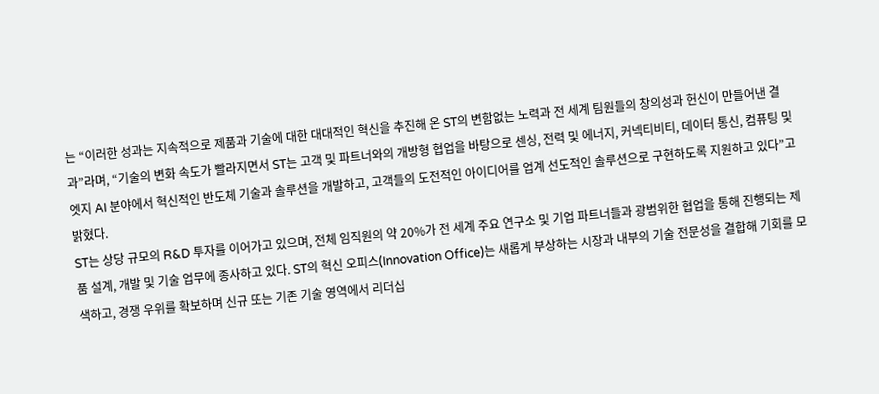는 “이러한 성과는 지속적으로 제품과 기술에 대한 대대적인 혁신을 추진해 온 ST의 변함없는 노력과 전 세계 팀원들의 창의성과 헌신이 만들어낸 결과”라며, “기술의 변화 속도가 빨라지면서 ST는 고객 및 파트너와의 개방형 협업을 바탕으로 센싱, 전력 및 에너지, 커넥티비티, 데이터 통신, 컴퓨팅 및 엣지 AI 분야에서 혁신적인 반도체 기술과 솔루션을 개발하고, 고객들의 도전적인 아이디어를 업계 선도적인 솔루션으로 구현하도록 지원하고 있다”고 밝혔다.
ST는 상당 규모의 R&D 투자를 이어가고 있으며, 전체 임직원의 약 20%가 전 세계 주요 연구소 및 기업 파트너들과 광범위한 협업을 통해 진행되는 제품 설계, 개발 및 기술 업무에 종사하고 있다. ST의 혁신 오피스(Innovation Office)는 새롭게 부상하는 시장과 내부의 기술 전문성을 결합해 기회를 모색하고, 경쟁 우위를 확보하며 신규 또는 기존 기술 영역에서 리더십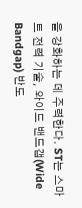을 강화하는 데 주력한다. ST는 스마트 전력 기술, 와이드 밴드갭(Wide Bandgap) 반도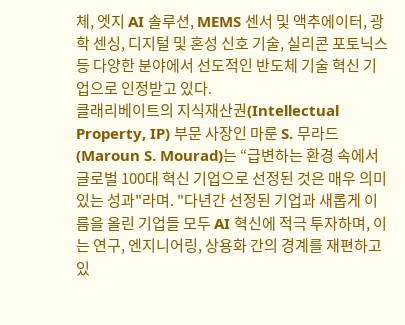체, 엣지 AI 솔루션, MEMS 센서 및 액추에이터, 광학 센싱, 디지털 및 혼성 신호 기술, 실리콘 포토닉스 등 다양한 분야에서 선도적인 반도체 기술 혁신 기업으로 인정받고 있다.
클래리베이트의 지식재산권(Intellectual Property, IP) 부문 사장인 마룬 S. 무라드(Maroun S. Mourad)는 “급변하는 환경 속에서 글로벌 100대 혁신 기업으로 선정된 것은 매우 의미 있는 성과"라며. "다년간 선정된 기업과 새롭게 이름을 올린 기업들 모두 AI 혁신에 적극 투자하며, 이는 연구, 엔지니어링, 상용화 간의 경계를 재편하고 있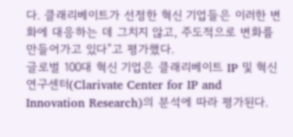다. 클래리베이트가 선정한 혁신 기업들은 이러한 변화에 대응하는 데 그치지 않고, 주도적으로 변화를 만들어가고 있다”고 평가했다.
글로벌 100대 혁신 기업은 클래리베이트 IP 및 혁신 연구센터(Clarivate Center for IP and Innovation Research)의 분석에 따라 평가된다.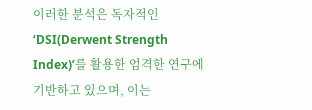이러한 분석은 독자적인 ‘DSI(Derwent Strength Index)’를 활용한 엄격한 연구에 기반하고 있으며, 이는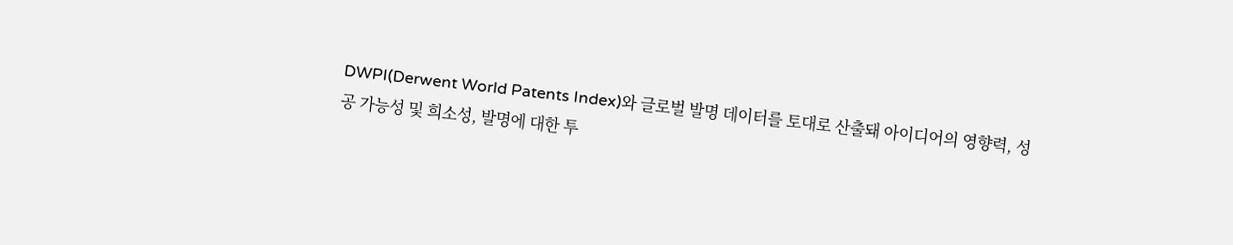DWPI(Derwent World Patents Index)와 글로벌 발명 데이터를 토대로 산출돼 아이디어의 영향력, 성공 가능성 및 희소성, 발명에 대한 투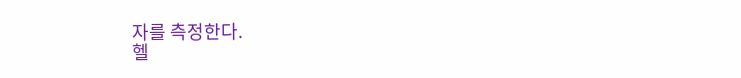자를 측정한다.
헬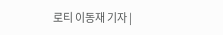로티 이동재 기자 |